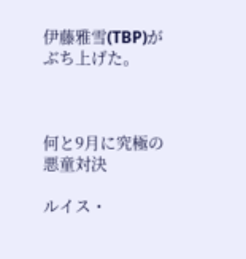伊藤雅雪(TBP)がぶち上げた。



何と9月に究極の悪童対決

ルイス・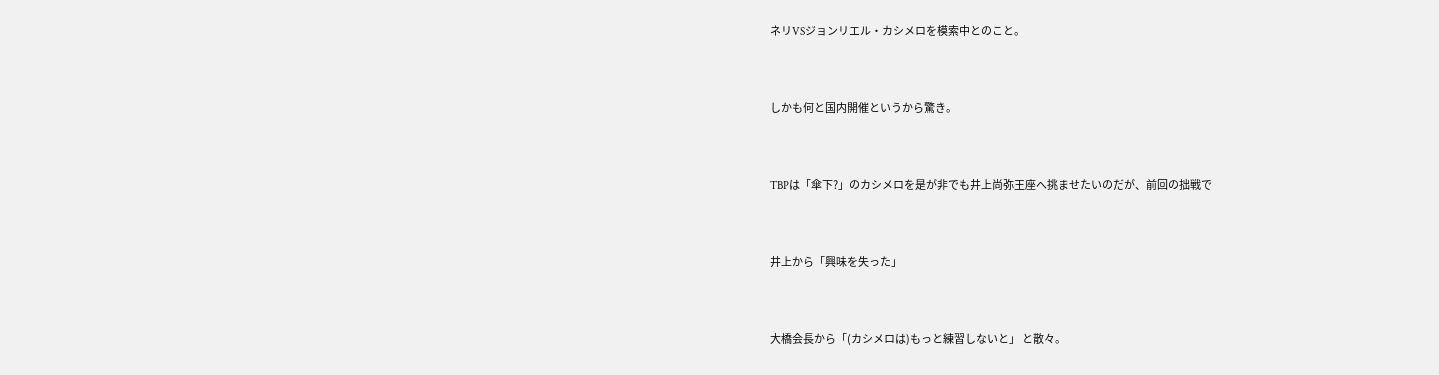ネリVSジョンリエル・カシメロを模索中とのこと。



しかも何と国内開催というから驚き。



TBPは「傘下?」のカシメロを是が非でも井上尚弥王座へ挑ませたいのだが、前回の拙戦で



井上から「興味を失った」



大橋会長から「(カシメロは)もっと練習しないと」 と散々。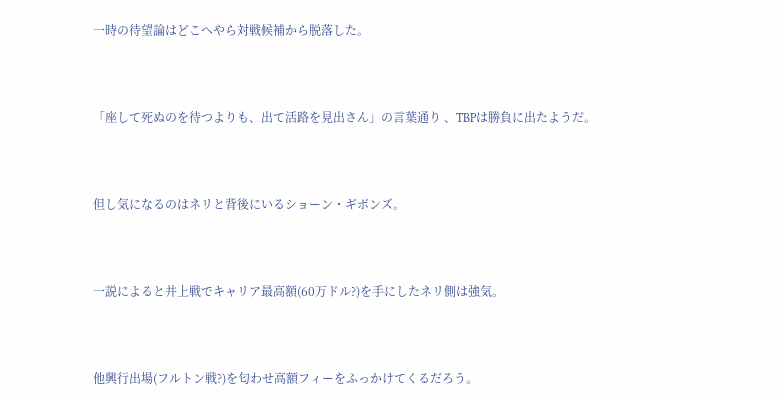一時の待望論はどこへやら対戦候補から脱落した。



「座して死ぬのを待つよりも、出て活路を見出さん」の言葉通り 、TBPは勝負に出たようだ。



但し気になるのはネリと背後にいるショーン・ギボンズ。



一説によると井上戦でキャリア最高額(60万ドル?)を手にしたネリ側は強気。



他興行出場(フルトン戦?)を匂わせ高額フィーをふっかけてくるだろう。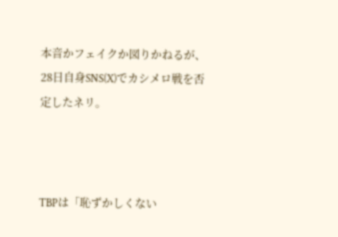本音かフェイクか図りかねるが、28日自身SNS(X)でカシメロ戦を否定したネリ。



TBPは「恥ずかしくない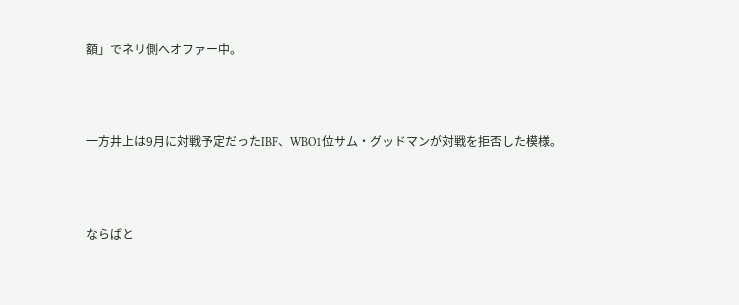額」でネリ側へオファー中。



一方井上は9月に対戦予定だったIBF、WBO1位サム・グッドマンが対戦を拒否した模様。



ならばと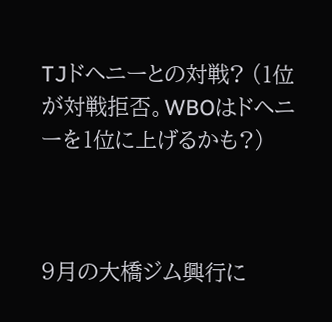TJドヘニーとの対戦? (1位が対戦拒否。WBOはドヘニーを1位に上げるかも?)



9月の大橋ジム興行に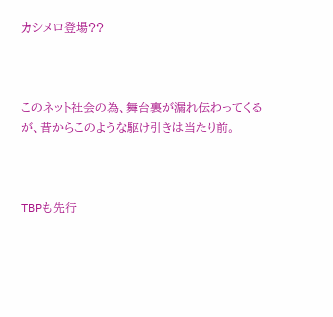カシメロ登場??



このネット社会の為、舞台裏が漏れ伝わってくるが、昔からこのような駆け引きは当たり前。



TBPも先行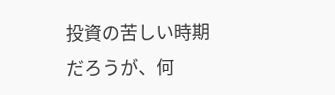投資の苦しい時期だろうが、何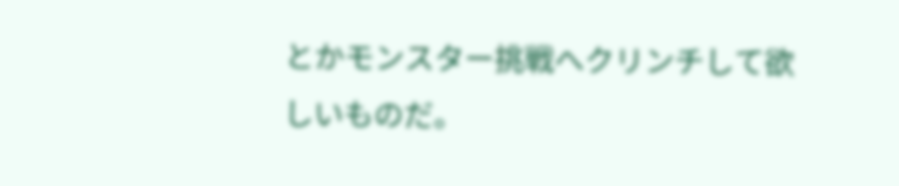とかモンスター挑戦へクリンチして欲しいものだ。